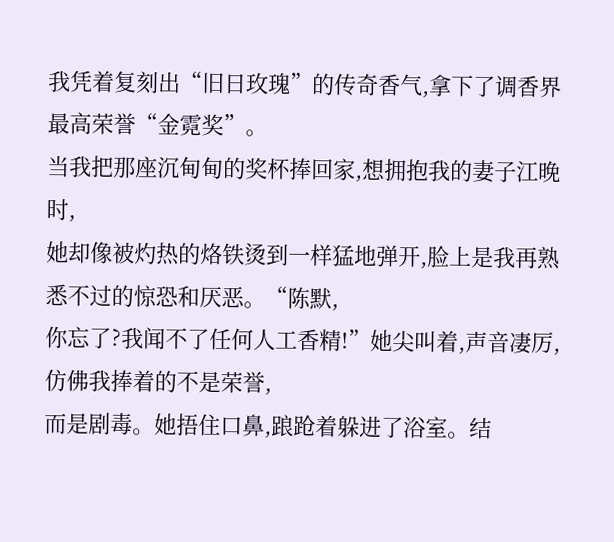我凭着复刻出“旧日玫瑰”的传奇香气,拿下了调香界最高荣誉“金霓奖”。
当我把那座沉甸甸的奖杯捧回家,想拥抱我的妻子江晚时,
她却像被灼热的烙铁烫到一样猛地弹开,脸上是我再熟悉不过的惊恐和厌恶。“陈默,
你忘了?我闻不了任何人工香精!”她尖叫着,声音凄厉,仿佛我捧着的不是荣誉,
而是剧毒。她捂住口鼻,踉跄着躲进了浴室。结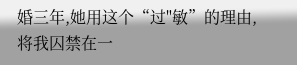婚三年,她用这个“过"敏”的理由,
将我囚禁在一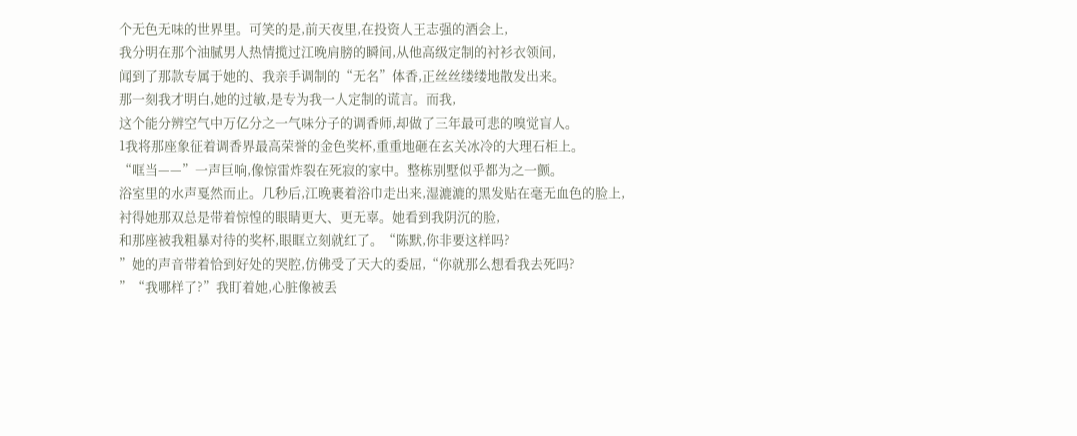个无色无味的世界里。可笑的是,前天夜里,在投资人王志强的酒会上,
我分明在那个油腻男人热情揽过江晚肩膀的瞬间,从他高级定制的衬衫衣领间,
闻到了那款专属于她的、我亲手调制的“无名”体香,正丝丝缕缕地散发出来。
那一刻我才明白,她的过敏,是专为我一人定制的谎言。而我,
这个能分辨空气中万亿分之一气味分子的调香师,却做了三年最可悲的嗅觉盲人。
1我将那座象征着调香界最高荣誉的金色奖杯,重重地砸在玄关冰冷的大理石柜上。
“哐当——”一声巨响,像惊雷炸裂在死寂的家中。整栋别墅似乎都为之一颤。
浴室里的水声戛然而止。几秒后,江晚裹着浴巾走出来,湿漉漉的黑发贴在毫无血色的脸上,
衬得她那双总是带着惊惶的眼睛更大、更无辜。她看到我阴沉的脸,
和那座被我粗暴对待的奖杯,眼眶立刻就红了。“陈默,你非要这样吗?
”她的声音带着恰到好处的哭腔,仿佛受了天大的委屈,“你就那么想看我去死吗?
”“我哪样了?”我盯着她,心脏像被丢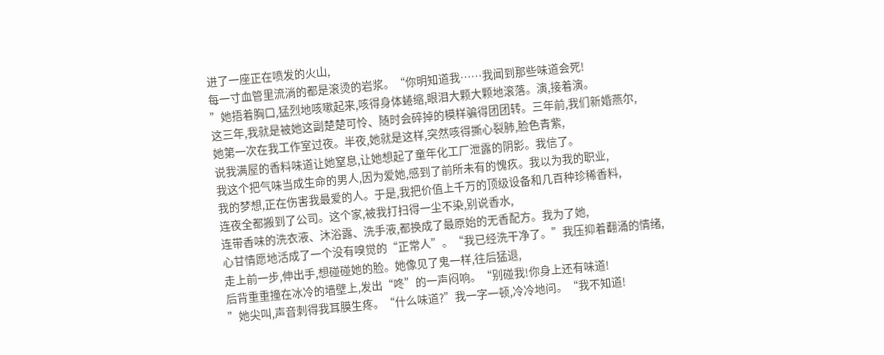进了一座正在喷发的火山,
每一寸血管里流淌的都是滚烫的岩浆。“你明知道我……我闻到那些味道会死!
”她捂着胸口,猛烈地咳嗽起来,咳得身体蜷缩,眼泪大颗大颗地滚落。演,接着演。
这三年,我就是被她这副楚楚可怜、随时会碎掉的模样骗得团团转。三年前,我们新婚燕尔,
她第一次在我工作室过夜。半夜,她就是这样,突然咳得撕心裂肺,脸色青紫,
说我满屋的香料味道让她窒息,让她想起了童年化工厂泄露的阴影。我信了。
我这个把气味当成生命的男人,因为爱她,感到了前所未有的愧疚。我以为我的职业,
我的梦想,正在伤害我最爱的人。于是,我把价值上千万的顶级设备和几百种珍稀香料,
连夜全都搬到了公司。这个家,被我打扫得一尘不染,别说香水,
连带香味的洗衣液、沐浴露、洗手液,都换成了最原始的无香配方。我为了她,
心甘情愿地活成了一个没有嗅觉的“正常人”。“我已经洗干净了。”我压抑着翻涌的情绪,
走上前一步,伸出手,想碰碰她的脸。她像见了鬼一样,往后猛退,
后背重重撞在冰冷的墙壁上,发出“咚”的一声闷响。“别碰我!你身上还有味道!
”她尖叫,声音刺得我耳膜生疼。“什么味道?”我一字一顿,冷冷地问。“我不知道!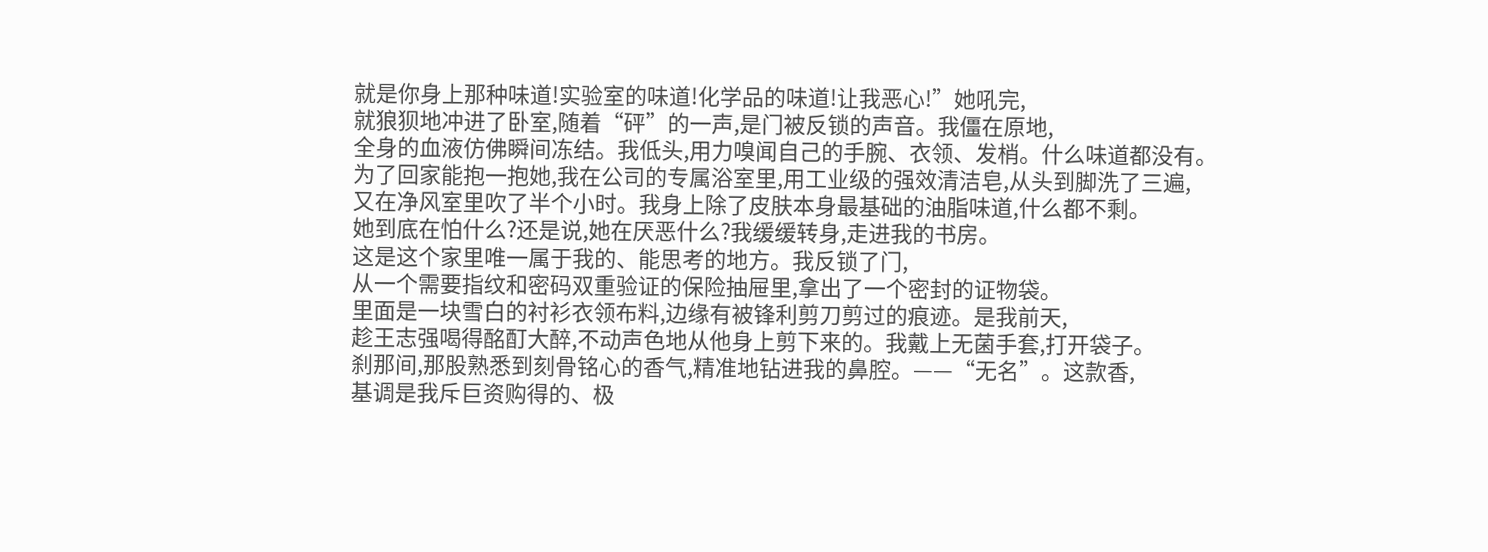就是你身上那种味道!实验室的味道!化学品的味道!让我恶心!”她吼完,
就狼狈地冲进了卧室,随着“砰”的一声,是门被反锁的声音。我僵在原地,
全身的血液仿佛瞬间冻结。我低头,用力嗅闻自己的手腕、衣领、发梢。什么味道都没有。
为了回家能抱一抱她,我在公司的专属浴室里,用工业级的强效清洁皂,从头到脚洗了三遍,
又在净风室里吹了半个小时。我身上除了皮肤本身最基础的油脂味道,什么都不剩。
她到底在怕什么?还是说,她在厌恶什么?我缓缓转身,走进我的书房。
这是这个家里唯一属于我的、能思考的地方。我反锁了门,
从一个需要指纹和密码双重验证的保险抽屉里,拿出了一个密封的证物袋。
里面是一块雪白的衬衫衣领布料,边缘有被锋利剪刀剪过的痕迹。是我前天,
趁王志强喝得酩酊大醉,不动声色地从他身上剪下来的。我戴上无菌手套,打开袋子。
刹那间,那股熟悉到刻骨铭心的香气,精准地钻进我的鼻腔。——“无名”。这款香,
基调是我斥巨资购得的、极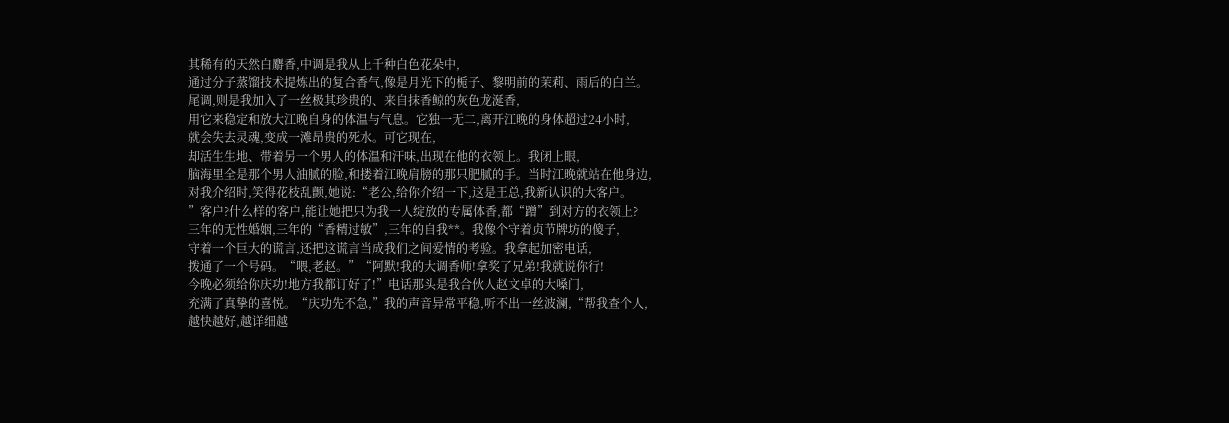其稀有的天然白麝香,中调是我从上千种白色花朵中,
通过分子蒸馏技术提炼出的复合香气,像是月光下的栀子、黎明前的茉莉、雨后的白兰。
尾调,则是我加入了一丝极其珍贵的、来自抹香鲸的灰色龙涎香,
用它来稳定和放大江晚自身的体温与气息。它独一无二,离开江晚的身体超过24小时,
就会失去灵魂,变成一滩昂贵的死水。可它现在,
却活生生地、带着另一个男人的体温和汗味,出现在他的衣领上。我闭上眼,
脑海里全是那个男人油腻的脸,和搂着江晚肩膀的那只肥腻的手。当时江晚就站在他身边,
对我介绍时,笑得花枝乱颤,她说:“老公,给你介绍一下,这是王总,我新认识的大客户。
”客户?什么样的客户,能让她把只为我一人绽放的专属体香,都“蹭”到对方的衣领上?
三年的无性婚姻,三年的“香精过敏”,三年的自我**。我像个守着贞节牌坊的傻子,
守着一个巨大的谎言,还把这谎言当成我们之间爱情的考验。我拿起加密电话,
拨通了一个号码。“喂,老赵。”“阿默!我的大调香师!拿奖了兄弟!我就说你行!
今晚必须给你庆功!地方我都订好了!”电话那头是我合伙人赵文卓的大嗓门,
充满了真挚的喜悦。“庆功先不急,”我的声音异常平稳,听不出一丝波澜,“帮我查个人,
越快越好,越详细越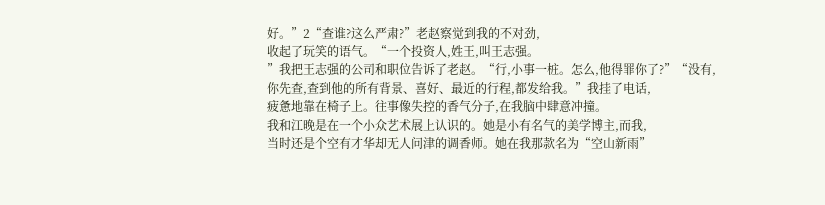好。”2“查谁?这么严肃?”老赵察觉到我的不对劲,
收起了玩笑的语气。“一个投资人,姓王,叫王志强。
”我把王志强的公司和职位告诉了老赵。“行,小事一桩。怎么,他得罪你了?”“没有,
你先查,查到他的所有背景、喜好、最近的行程,都发给我。”我挂了电话,
疲惫地靠在椅子上。往事像失控的香气分子,在我脑中肆意冲撞。
我和江晚是在一个小众艺术展上认识的。她是小有名气的美学博主,而我,
当时还是个空有才华却无人问津的调香师。她在我那款名为“空山新雨”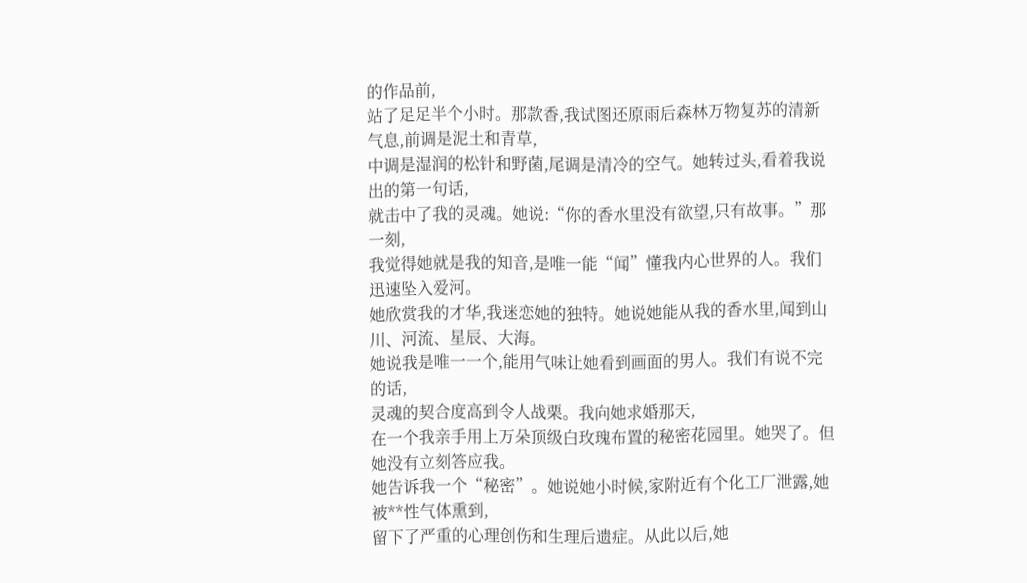的作品前,
站了足足半个小时。那款香,我试图还原雨后森林万物复苏的清新气息,前调是泥土和青草,
中调是湿润的松针和野菌,尾调是清冷的空气。她转过头,看着我说出的第一句话,
就击中了我的灵魂。她说:“你的香水里没有欲望,只有故事。”那一刻,
我觉得她就是我的知音,是唯一能“闻”懂我内心世界的人。我们迅速坠入爱河。
她欣赏我的才华,我迷恋她的独特。她说她能从我的香水里,闻到山川、河流、星辰、大海。
她说我是唯一一个,能用气味让她看到画面的男人。我们有说不完的话,
灵魂的契合度高到令人战栗。我向她求婚那天,
在一个我亲手用上万朵顶级白玫瑰布置的秘密花园里。她哭了。但她没有立刻答应我。
她告诉我一个“秘密”。她说她小时候,家附近有个化工厂泄露,她被**性气体熏到,
留下了严重的心理创伤和生理后遗症。从此以后,她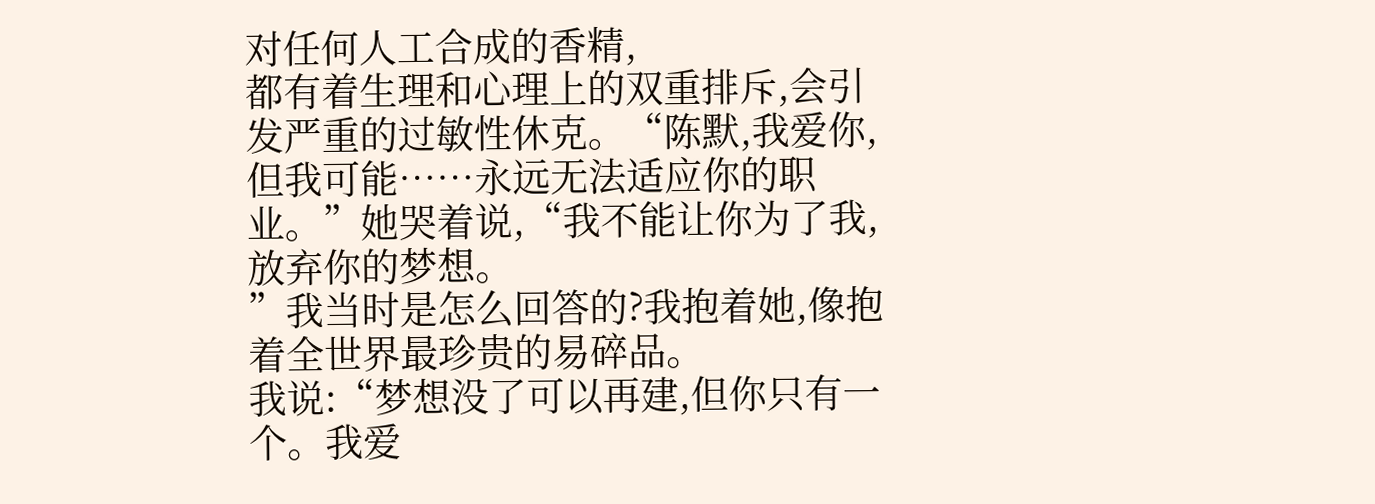对任何人工合成的香精,
都有着生理和心理上的双重排斥,会引发严重的过敏性休克。“陈默,我爱你,
但我可能……永远无法适应你的职业。”她哭着说,“我不能让你为了我,放弃你的梦想。
”我当时是怎么回答的?我抱着她,像抱着全世界最珍贵的易碎品。
我说:“梦想没了可以再建,但你只有一个。我爱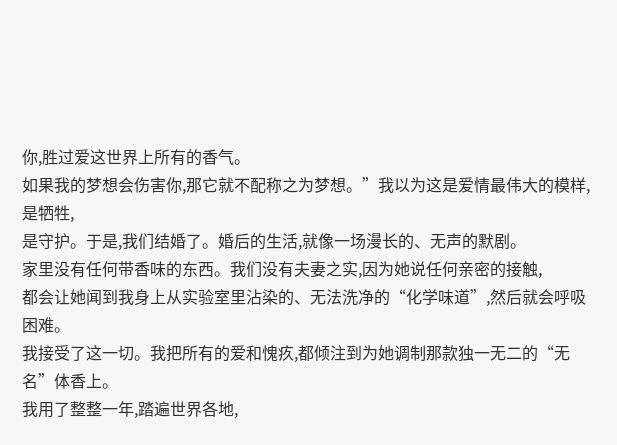你,胜过爱这世界上所有的香气。
如果我的梦想会伤害你,那它就不配称之为梦想。”我以为这是爱情最伟大的模样,是牺牲,
是守护。于是,我们结婚了。婚后的生活,就像一场漫长的、无声的默剧。
家里没有任何带香味的东西。我们没有夫妻之实,因为她说任何亲密的接触,
都会让她闻到我身上从实验室里沾染的、无法洗净的“化学味道”,然后就会呼吸困难。
我接受了这一切。我把所有的爱和愧疚,都倾注到为她调制那款独一无二的“无名”体香上。
我用了整整一年,踏遍世界各地,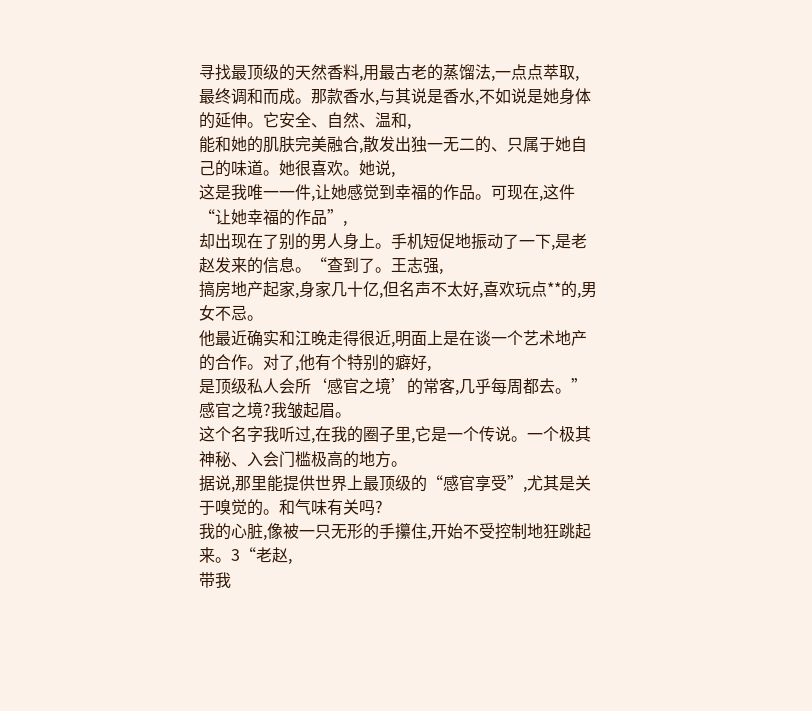寻找最顶级的天然香料,用最古老的蒸馏法,一点点萃取,
最终调和而成。那款香水,与其说是香水,不如说是她身体的延伸。它安全、自然、温和,
能和她的肌肤完美融合,散发出独一无二的、只属于她自己的味道。她很喜欢。她说,
这是我唯一一件,让她感觉到幸福的作品。可现在,这件“让她幸福的作品”,
却出现在了别的男人身上。手机短促地振动了一下,是老赵发来的信息。“查到了。王志强,
搞房地产起家,身家几十亿,但名声不太好,喜欢玩点**的,男女不忌。
他最近确实和江晚走得很近,明面上是在谈一个艺术地产的合作。对了,他有个特别的癖好,
是顶级私人会所‘感官之境’的常客,几乎每周都去。”感官之境?我皱起眉。
这个名字我听过,在我的圈子里,它是一个传说。一个极其神秘、入会门槛极高的地方。
据说,那里能提供世界上最顶级的“感官享受”,尤其是关于嗅觉的。和气味有关吗?
我的心脏,像被一只无形的手攥住,开始不受控制地狂跳起来。3“老赵,
带我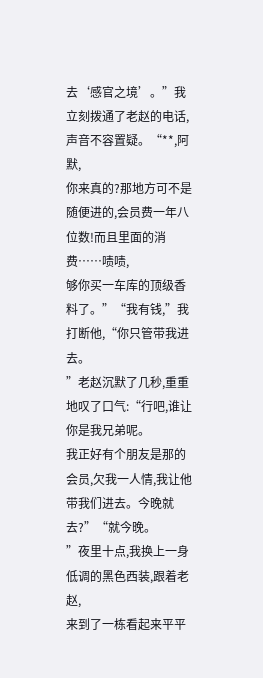去‘感官之境’。”我立刻拨通了老赵的电话,声音不容置疑。“**,阿默,
你来真的?那地方可不是随便进的,会员费一年八位数!而且里面的消费……啧啧,
够你买一车库的顶级香料了。”“我有钱,”我打断他,“你只管带我进去。
”老赵沉默了几秒,重重地叹了口气:“行吧,谁让你是我兄弟呢。
我正好有个朋友是那的会员,欠我一人情,我让他带我们进去。今晚就去?”“就今晚。
”夜里十点,我换上一身低调的黑色西装,跟着老赵,
来到了一栋看起来平平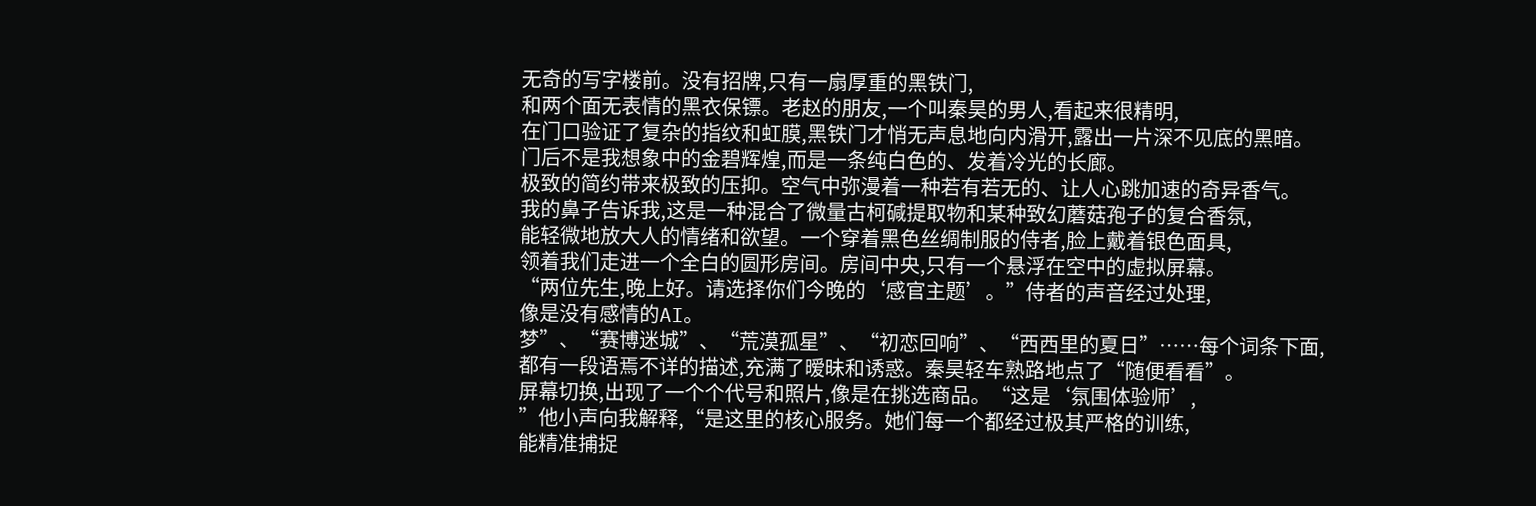无奇的写字楼前。没有招牌,只有一扇厚重的黑铁门,
和两个面无表情的黑衣保镖。老赵的朋友,一个叫秦昊的男人,看起来很精明,
在门口验证了复杂的指纹和虹膜,黑铁门才悄无声息地向内滑开,露出一片深不见底的黑暗。
门后不是我想象中的金碧辉煌,而是一条纯白色的、发着冷光的长廊。
极致的简约带来极致的压抑。空气中弥漫着一种若有若无的、让人心跳加速的奇异香气。
我的鼻子告诉我,这是一种混合了微量古柯碱提取物和某种致幻蘑菇孢子的复合香氛,
能轻微地放大人的情绪和欲望。一个穿着黑色丝绸制服的侍者,脸上戴着银色面具,
领着我们走进一个全白的圆形房间。房间中央,只有一个悬浮在空中的虚拟屏幕。
“两位先生,晚上好。请选择你们今晚的‘感官主题’。”侍者的声音经过处理,
像是没有感情的AI。
梦”、“赛博迷城”、“荒漠孤星”、“初恋回响”、“西西里的夏日”……每个词条下面,
都有一段语焉不详的描述,充满了暧昧和诱惑。秦昊轻车熟路地点了“随便看看”。
屏幕切换,出现了一个个代号和照片,像是在挑选商品。“这是‘氛围体验师’,
”他小声向我解释,“是这里的核心服务。她们每一个都经过极其严格的训练,
能精准捕捉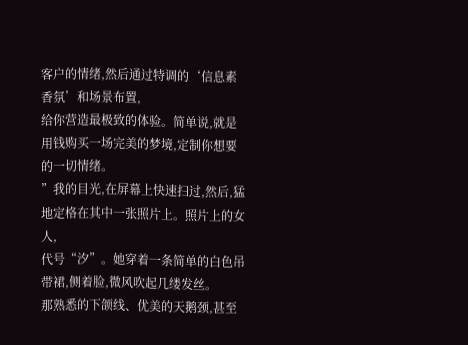客户的情绪,然后通过特调的‘信息素香氛’和场景布置,
给你营造最极致的体验。简单说,就是用钱购买一场完美的梦境,定制你想要的一切情绪。
”我的目光,在屏幕上快速扫过,然后,猛地定格在其中一张照片上。照片上的女人,
代号“汐”。她穿着一条简单的白色吊带裙,侧着脸,微风吹起几缕发丝。
那熟悉的下颌线、优美的天鹅颈,甚至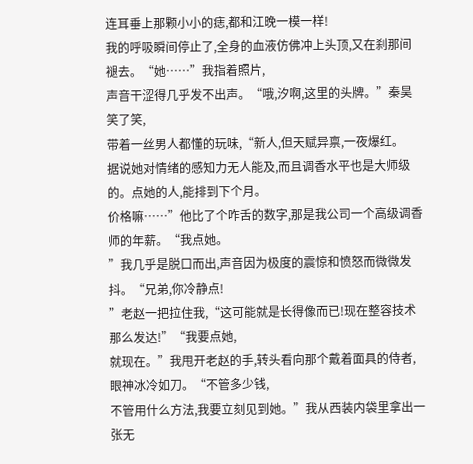连耳垂上那颗小小的痣,都和江晚一模一样!
我的呼吸瞬间停止了,全身的血液仿佛冲上头顶,又在刹那间褪去。“她……”我指着照片,
声音干涩得几乎发不出声。“哦,汐啊,这里的头牌。”秦昊笑了笑,
带着一丝男人都懂的玩味,“新人,但天赋异禀,一夜爆红。
据说她对情绪的感知力无人能及,而且调香水平也是大师级的。点她的人,能排到下个月。
价格嘛……”他比了个咋舌的数字,那是我公司一个高级调香师的年薪。“我点她。
”我几乎是脱口而出,声音因为极度的震惊和愤怒而微微发抖。“兄弟,你冷静点!
”老赵一把拉住我,“这可能就是长得像而已!现在整容技术那么发达!”“我要点她,
就现在。”我甩开老赵的手,转头看向那个戴着面具的侍者,眼神冰冷如刀。“不管多少钱,
不管用什么方法,我要立刻见到她。”我从西装内袋里拿出一张无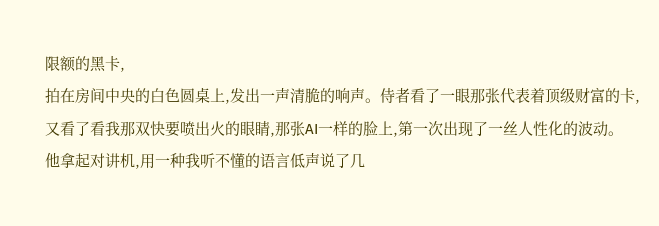限额的黑卡,
拍在房间中央的白色圆桌上,发出一声清脆的响声。侍者看了一眼那张代表着顶级财富的卡,
又看了看我那双快要喷出火的眼睛,那张AI一样的脸上,第一次出现了一丝人性化的波动。
他拿起对讲机,用一种我听不懂的语言低声说了几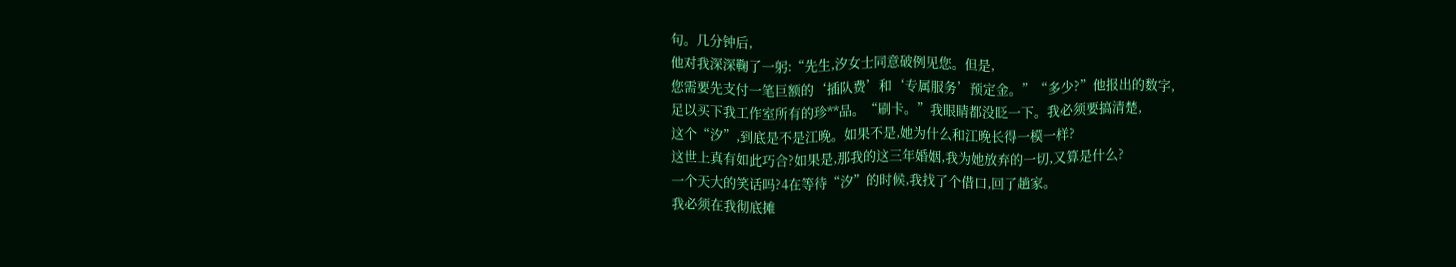句。几分钟后,
他对我深深鞠了一躬:“先生,汐女士同意破例见您。但是,
您需要先支付一笔巨额的‘插队费’和‘专属服务’预定金。”“多少?”他报出的数字,
足以买下我工作室所有的珍**品。“刷卡。”我眼睛都没眨一下。我必须要搞清楚,
这个“汐”,到底是不是江晚。如果不是,她为什么和江晚长得一模一样?
这世上真有如此巧合?如果是,那我的这三年婚姻,我为她放弃的一切,又算是什么?
一个天大的笑话吗?4在等待“汐”的时候,我找了个借口,回了趟家。
我必须在我彻底摊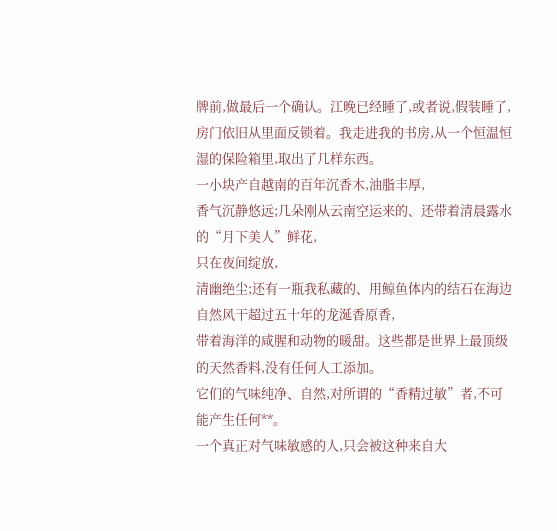牌前,做最后一个确认。江晚已经睡了,或者说,假装睡了,
房门依旧从里面反锁着。我走进我的书房,从一个恒温恒湿的保险箱里,取出了几样东西。
一小块产自越南的百年沉香木,油脂丰厚,
香气沉静悠远;几朵刚从云南空运来的、还带着清晨露水的“月下美人”鲜花,
只在夜间绽放,
清幽绝尘;还有一瓶我私藏的、用鲸鱼体内的结石在海边自然风干超过五十年的龙涎香原香,
带着海洋的咸腥和动物的暖甜。这些都是世界上最顶级的天然香料,没有任何人工添加。
它们的气味纯净、自然,对所谓的“香精过敏”者,不可能产生任何**。
一个真正对气味敏感的人,只会被这种来自大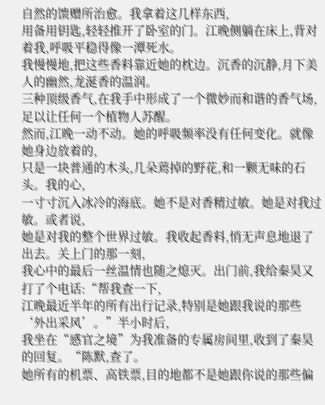自然的馈赠所治愈。我拿着这几样东西,
用备用钥匙,轻轻推开了卧室的门。江晚侧躺在床上,背对着我,呼吸平稳得像一潭死水。
我慢慢地,把这些香料靠近她的枕边。沉香的沉静,月下美人的幽然,龙涎香的温润。
三种顶级香气,在我手中形成了一个微妙而和谐的香气场,足以让任何一个植物人苏醒。
然而,江晚一动不动。她的呼吸频率没有任何变化。就像她身边放着的,
只是一块普通的木头,几朵蔫掉的野花,和一颗无味的石头。我的心,
一寸寸沉入冰冷的海底。她不是对香精过敏。她是对我过敏。或者说,
她是对我的整个世界过敏。我收起香料,悄无声息地退了出去。关上门的那一刻,
我心中的最后一丝温情也随之熄灭。出门前,我给秦昊又打了个电话:“帮我查一下,
江晚最近半年的所有出行记录,特别是她跟我说的那些‘外出采风’。”半小时后,
我坐在“感官之境”为我准备的专属房间里,收到了秦昊的回复。“陈默,查了。
她所有的机票、高铁票,目的地都不是她跟你说的那些偏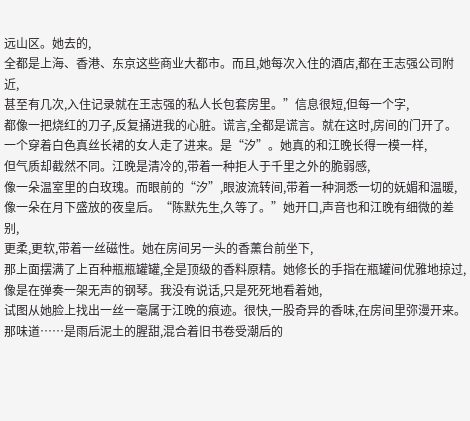远山区。她去的,
全都是上海、香港、东京这些商业大都市。而且,她每次入住的酒店,都在王志强公司附近,
甚至有几次,入住记录就在王志强的私人长包套房里。”信息很短,但每一个字,
都像一把烧红的刀子,反复捅进我的心脏。谎言,全都是谎言。就在这时,房间的门开了。
一个穿着白色真丝长裙的女人走了进来。是“汐”。她真的和江晚长得一模一样,
但气质却截然不同。江晚是清冷的,带着一种拒人于千里之外的脆弱感,
像一朵温室里的白玫瑰。而眼前的“汐”,眼波流转间,带着一种洞悉一切的妩媚和温暖,
像一朵在月下盛放的夜皇后。“陈默先生,久等了。”她开口,声音也和江晚有细微的差别,
更柔,更软,带着一丝磁性。她在房间另一头的香薰台前坐下,
那上面摆满了上百种瓶瓶罐罐,全是顶级的香料原精。她修长的手指在瓶罐间优雅地掠过,
像是在弹奏一架无声的钢琴。我没有说话,只是死死地看着她,
试图从她脸上找出一丝一毫属于江晚的痕迹。很快,一股奇异的香味,在房间里弥漫开来。
那味道……是雨后泥土的腥甜,混合着旧书卷受潮后的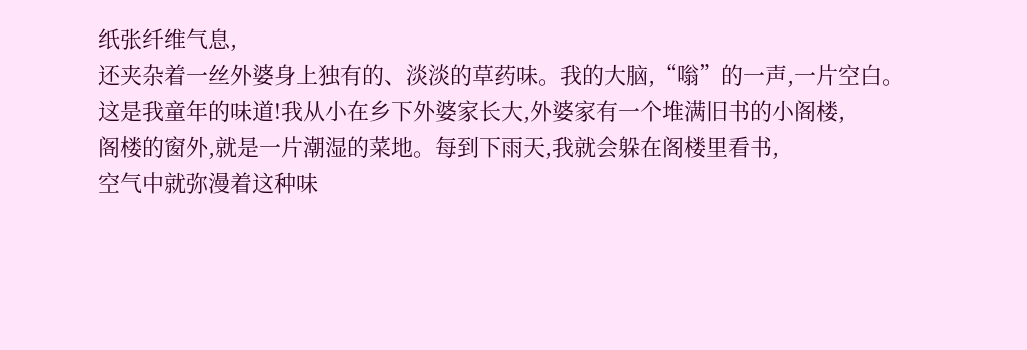纸张纤维气息,
还夹杂着一丝外婆身上独有的、淡淡的草药味。我的大脑,“嗡”的一声,一片空白。
这是我童年的味道!我从小在乡下外婆家长大,外婆家有一个堆满旧书的小阁楼,
阁楼的窗外,就是一片潮湿的菜地。每到下雨天,我就会躲在阁楼里看书,
空气中就弥漫着这种味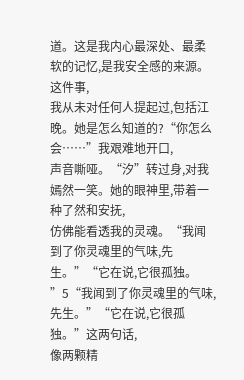道。这是我内心最深处、最柔软的记忆,是我安全感的来源。这件事,
我从未对任何人提起过,包括江晚。她是怎么知道的?“你怎么会……”我艰难地开口,
声音嘶哑。“汐”转过身,对我嫣然一笑。她的眼神里,带着一种了然和安抚,
仿佛能看透我的灵魂。“我闻到了你灵魂里的气味,先生。”“它在说,它很孤独。
”5“我闻到了你灵魂里的气味,先生。”“它在说,它很孤独。”这两句话,
像两颗精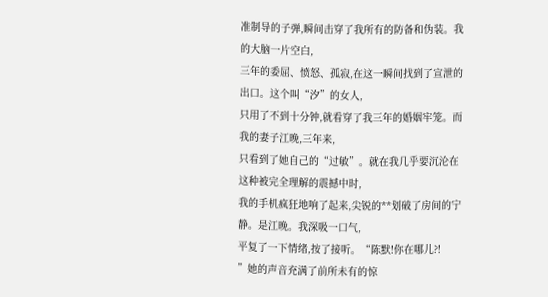准制导的子弹,瞬间击穿了我所有的防备和伪装。我的大脑一片空白,
三年的委屈、愤怒、孤寂,在这一瞬间找到了宣泄的出口。这个叫“汐”的女人,
只用了不到十分钟,就看穿了我三年的婚姻牢笼。而我的妻子江晚,三年来,
只看到了她自己的“过敏”。就在我几乎要沉沦在这种被完全理解的震撼中时,
我的手机疯狂地响了起来,尖锐的**划破了房间的宁静。是江晚。我深吸一口气,
平复了一下情绪,按了接听。“陈默!你在哪儿?!
”她的声音充满了前所未有的惊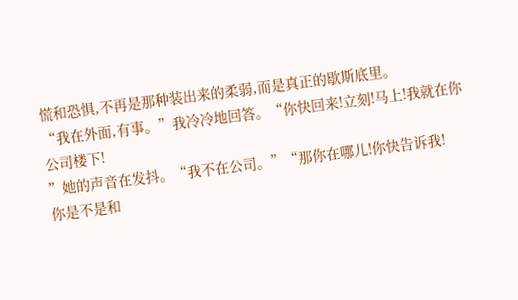慌和恐惧,不再是那种装出来的柔弱,而是真正的歇斯底里。
“我在外面,有事。”我冷冷地回答。“你快回来!立刻!马上!我就在你公司楼下!
”她的声音在发抖。“我不在公司。”“那你在哪儿!你快告诉我!
你是不是和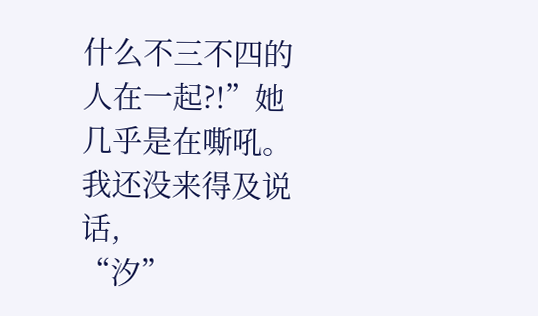什么不三不四的人在一起?!”她几乎是在嘶吼。我还没来得及说话,
“汐”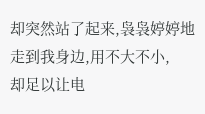却突然站了起来,袅袅婷婷地走到我身边,用不大不小,
却足以让电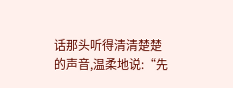话那头听得清清楚楚的声音,温柔地说:“先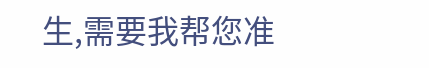生,需要我帮您准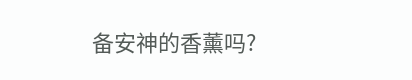备安神的香薰吗?